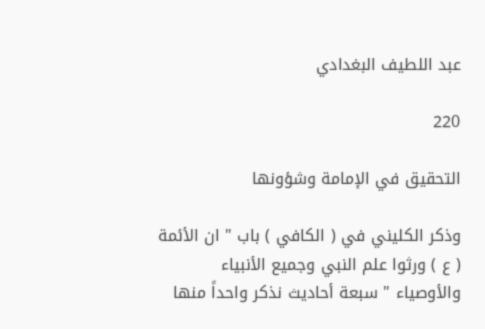عبد اللطيف البغدادي

220

التحقيق في الإمامة وشؤونها

وذكر الكليني في ( الكافي ) باب " ان الأئمة ( ع ) ورثوا علم النبي وجميع الأنبياء والأوصياء " سبعة أحاديث نذكر واحداً منها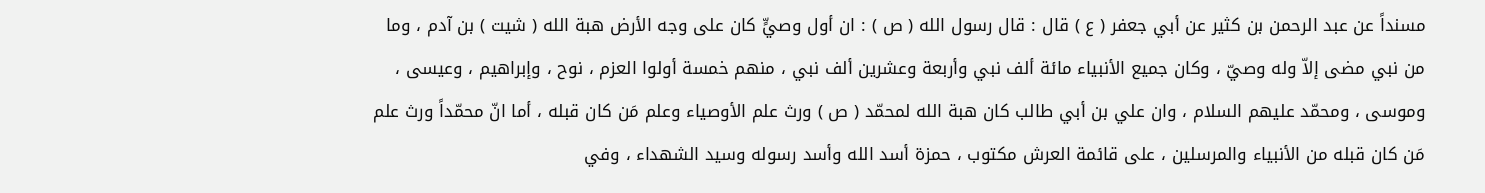مسنداً عن عبد الرحمن بن كثير عن أبي جعفر ( ع ) قال : قال رسول الله ( ص ) : ان أول وصيٍّ كان على وجه الأرض هبة الله ( شيت ) بن آدم ، وما من نبي مضى إلاّ وله وصيّ ، وكان جميع الأنبياء مائة ألف نبي وأربعة وعشرين ألف نبي ، منهم خمسة أولوا العزم ، نوح ، وإبراهيم ، وعيسى ، وموسى ، ومحمّد عليهم السلام ، وان علي بن أبي طالب كان هبة الله لمحمّد ( ص ) ورث علم الأوصياء وعلم مَن كان قبله ، أما انّ محمّداً ورث علم مَن كان قبله من الأنبياء والمرسلين ، على قائمة العرش مكتوب ، حمزة أسد الله وأسد رسوله وسيد الشهداء ، وفي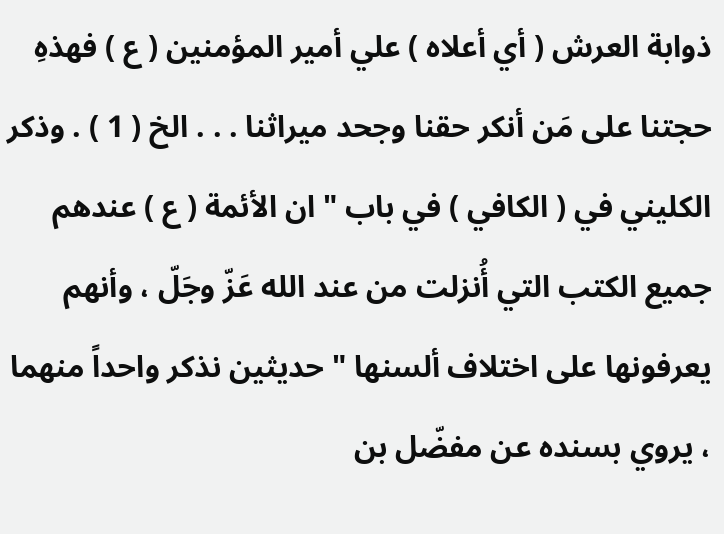ذوابة العرش ( أي أعلاه ) علي أمير المؤمنين ( ع ) فهذهِ حجتنا على مَن أنكر حقنا وجحد ميراثنا . . . الخ ( 1 ) . وذكر الكليني في ( الكافي ) في باب " ان الأئمة ( ع ) عندهم جميع الكتب التي أُنزلت من عند الله عَزّ وجَلّ ، وأنهم يعرفونها على اختلاف ألسنها " حديثين نذكر واحداً منهما ، يروي بسنده عن مفضّل بن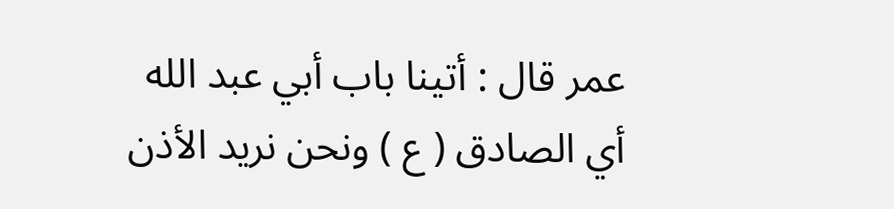عمر قال : أتينا باب أبي عبد الله أي الصادق ( ع ) ونحن نريد الأذن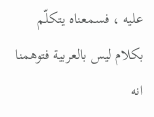عليه ، فسمعناه يتكلّم بكلام ليس بالعربية فتوهمنا انه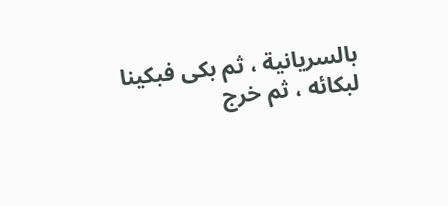بالسريانية ، ثم بكى فبكينا لبكائه ، ثم خرج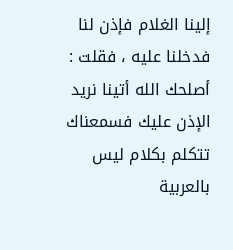إلينا الغلام فإذن لنا فدخلنا عليه ، فقلت : أصلحك الله أتينا نريد الإذن عليك فسمعناك تتكلم بكلام ليس بالعربية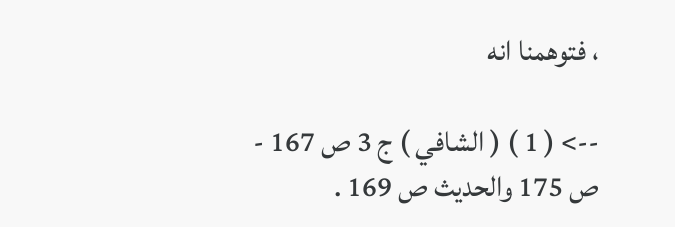، فتوهمنا انه

--> ( 1 ) ( الشافي ) ج 3 ص 167 - ص 175 والحديث ص 169 .